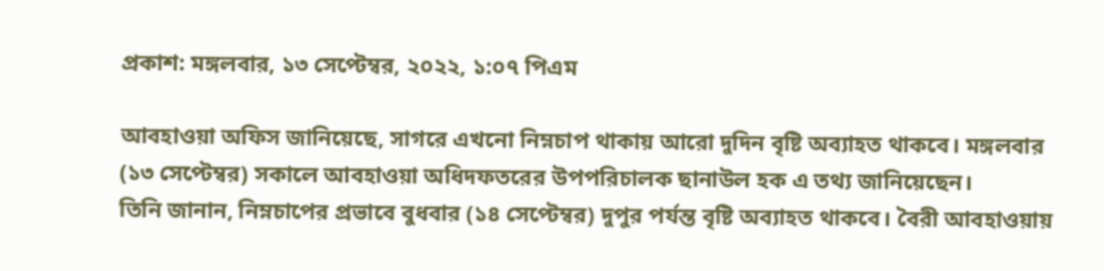প্রকাশ: মঙ্গলবার, ১৩ সেপ্টেম্বর, ২০২২, ১:০৭ পিএম

আবহাওয়া অফিস জানিয়েছে, সাগরে এখনো নিম্নচাপ থাকায় আরো দুদিন বৃষ্টি অব্যাহত থাকবে। মঙ্গলবার (১৩ সেপ্টেম্বর) সকালে আবহাওয়া অধিদফতরের উপপরিচালক ছানাউল হক এ তথ্য জানিয়েছেন।
তিনি জানান, নিম্নচাপের প্রভাবে বুধবার (১৪ সেপ্টেম্বর) দুপুর পর্যন্ত বৃষ্টি অব্যাহত থাকবে। বৈরী আবহাওয়ায়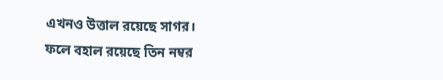এখনও উত্তাল রয়েছে সাগর। ফলে বহাল রয়েছে তিন নম্বর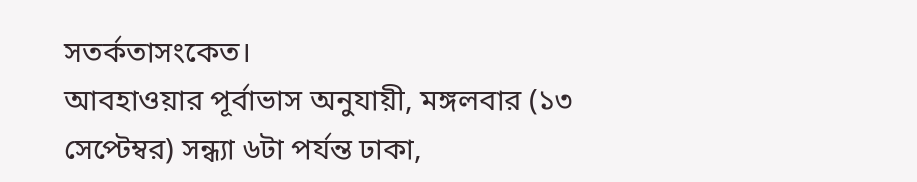সতর্কতাসংকেত।
আবহাওয়ার পূর্বাভাস অনুযায়ী, মঙ্গলবার (১৩ সেপ্টেম্বর) সন্ধ্যা ৬টা পর্যন্ত ঢাকা,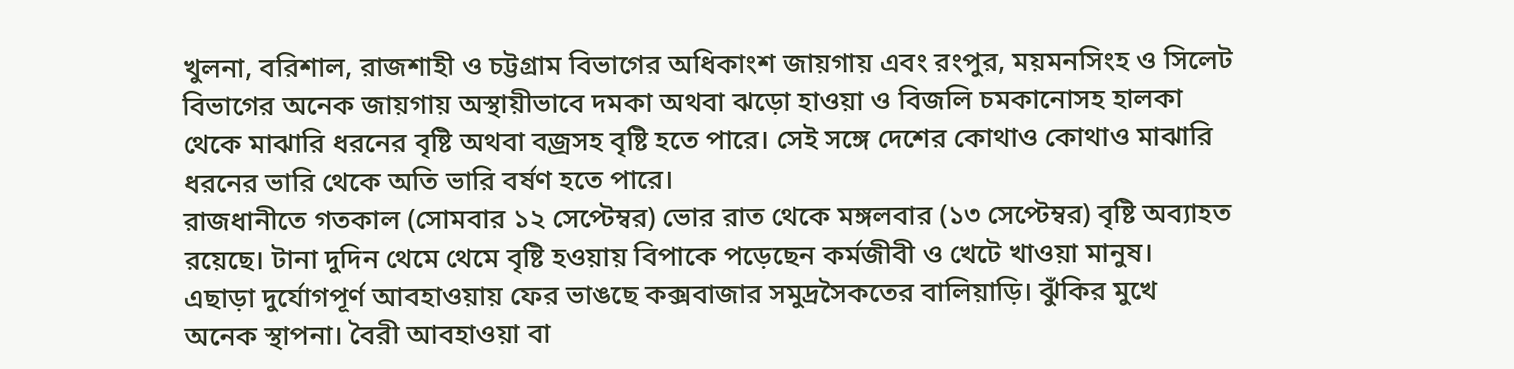খুলনা, বরিশাল, রাজশাহী ও চট্টগ্রাম বিভাগের অধিকাংশ জায়গায় এবং রংপুর, ময়মনসিংহ ও সিলেট বিভাগের অনেক জায়গায় অস্থায়ীভাবে দমকা অথবা ঝড়ো হাওয়া ও বিজলি চমকানোসহ হালকা থেকে মাঝারি ধরনের বৃষ্টি অথবা বজ্রসহ বৃষ্টি হতে পারে। সেই সঙ্গে দেশের কোথাও কোথাও মাঝারি ধরনের ভারি থেকে অতি ভারি বর্ষণ হতে পারে।
রাজধানীতে গতকাল (সোমবার ১২ সেপ্টেম্বর) ভোর রাত থেকে মঙ্গলবার (১৩ সেপ্টেম্বর) বৃষ্টি অব্যাহত রয়েছে। টানা দুদিন থেমে থেমে বৃষ্টি হওয়ায় বিপাকে পড়েছেন কর্মজীবী ও খেটে খাওয়া মানুষ।
এছাড়া দুর্যোগপূর্ণ আবহাওয়ায় ফের ভাঙছে কক্সবাজার সমুদ্রসৈকতের বালিয়াড়ি। ঝুঁকির মুখে অনেক স্থাপনা। বৈরী আবহাওয়া বা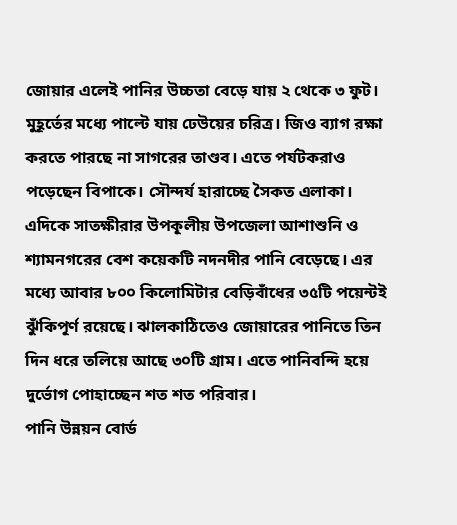জোয়ার এলেই পানির উচ্চতা বেড়ে যায় ২ থেকে ৩ ফুট। মুহূর্তের মধ্যে পাল্টে যায় ঢেউয়ের চরিত্র। জিও ব্যাগ রক্ষা করতে পারছে না সাগরের তাণ্ডব। এতে পর্যটকরাও পড়েছেন বিপাকে। সৌন্দর্য হারাচ্ছে সৈকত এলাকা।
এদিকে সাতক্ষীরার উপকূলীয় উপজেলা আশাশুনি ও শ্যামনগরের বেশ কয়েকটি নদনদীর পানি বেড়েছে। এর মধ্যে আবার ৮০০ কিলোমিটার বেড়িবাঁধের ৩৫টি পয়েন্টই ঝুঁকিপূর্ণ রয়েছে। ঝালকাঠিতেও জোয়ারের পানিতে তিন দিন ধরে তলিয়ে আছে ৩০টি গ্রাম। এতে পানিবন্দি হয়ে দুর্ভোগ পোহাচ্ছেন শত শত পরিবার।
পানি উন্নয়ন বোর্ড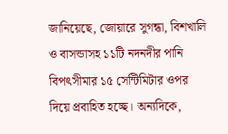জানিয়েছে, জোয়ারে সুগন্ধা, বিশখালি ও বাসন্ডাসহ ১১টি নদনদীর পানি বিপৎসীমার ১৫ সেন্টিমিটার ওপর দিয়ে প্রবাহিত হচ্ছে। অন্যদিকে,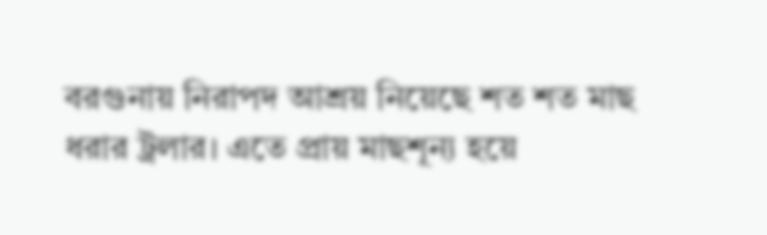বরগুনায় নিরাপদ আশ্রয় নিয়েছে শত শত মাছ ধরার ট্রলার। এতে প্রায় মাছশূন্য হয়ে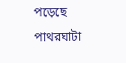পড়েছে পাথরঘাটা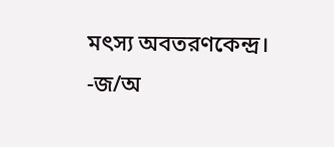মৎস্য অবতরণকেন্দ্র।
-জ/অ